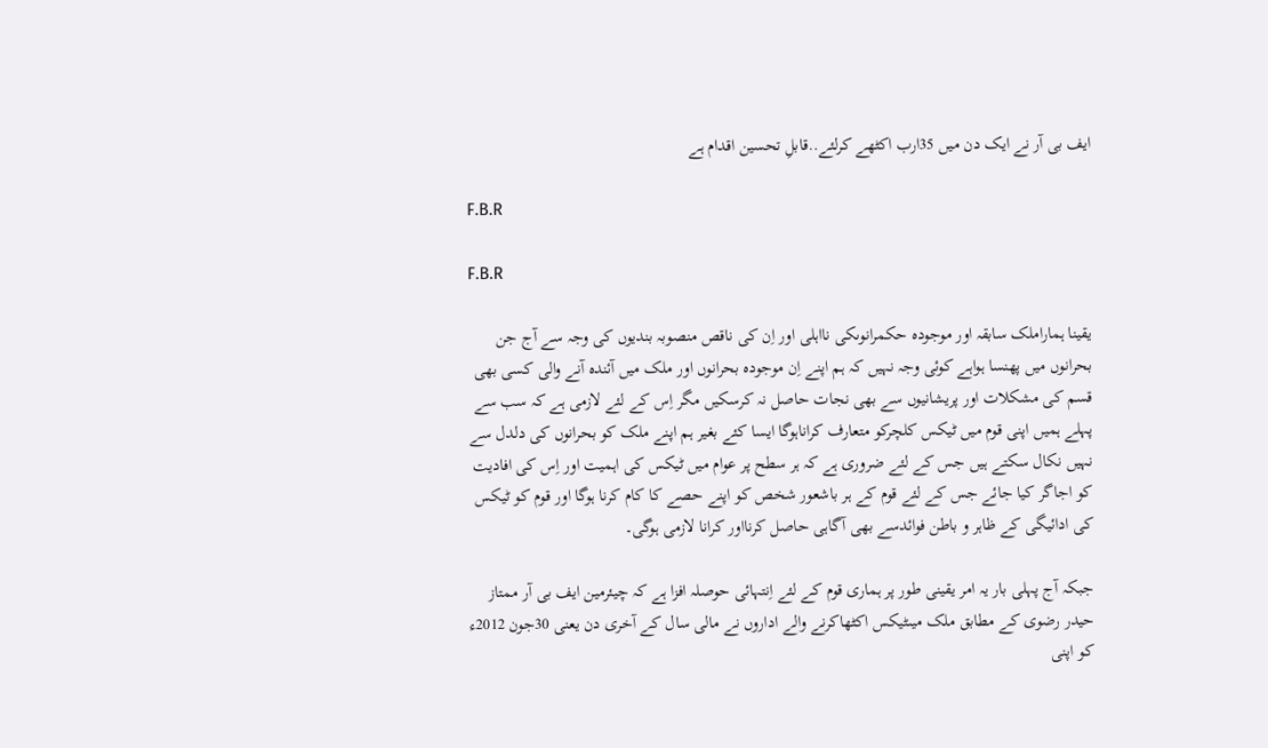ایف بی آر نے ایک دن میں 35ارب اکٹھے کرلئے..قابلِ تحسین اقدام ہے

F.B.R

F.B.R

یقینا ہماراملک سابقہ اور موجودہ حکمرانوںکی نااہلی اور اِن کی ناقص منصوبہ بندیوں کی وجہ سے آج جن بحرانوں میں پھنسا ہواہے کوئی وجہ نہیں کہ ہم اپنے اِن موجودہ بحرانوں اور ملک میں آئندہ آنے والی کسی بھی قسم کی مشکلات اور پریشانیوں سے بھی نجات حاصل نہ کرسکیں مگر اِس کے لئے لازمی ہے کہ سب سے پہلے ہمیں اپنی قوم میں ٹیکس کلچرکو متعارف کراناہوگا ایسا کئے بغیر ہم اپنے ملک کو بحرانوں کی دلدل سے نہیں نکال سکتے ہیں جس کے لئے ضروری ہے کہ ہر سطح پر عوام میں ٹیکس کی اہمیت اور اِس کی افادیت کو اجاگر کیا جائے جس کے لئے قوم کے ہر باشعور شخص کو اپنے حصے کا کام کرنا ہوگا اور قوم کو ٹیکس کی ادائیگی کے ظاہر و باطن فوائدسے بھی آگاہی حاصل کرنااور کرانا لازمی ہوگی۔

جبکہ آج پہلی بار یہ امر یقینی طور پر ہماری قوم کے لئے اِنتہائی حوصلہ افزا ہے کہ چیئرمین ایف بی آر ممتاز حیدر رضوی کے مطابق ملک میںٹیکس اکٹھاکرنے والے اداروں نے مالی سال کے آخری دن یعنی 30جون 2012ء کو اپنی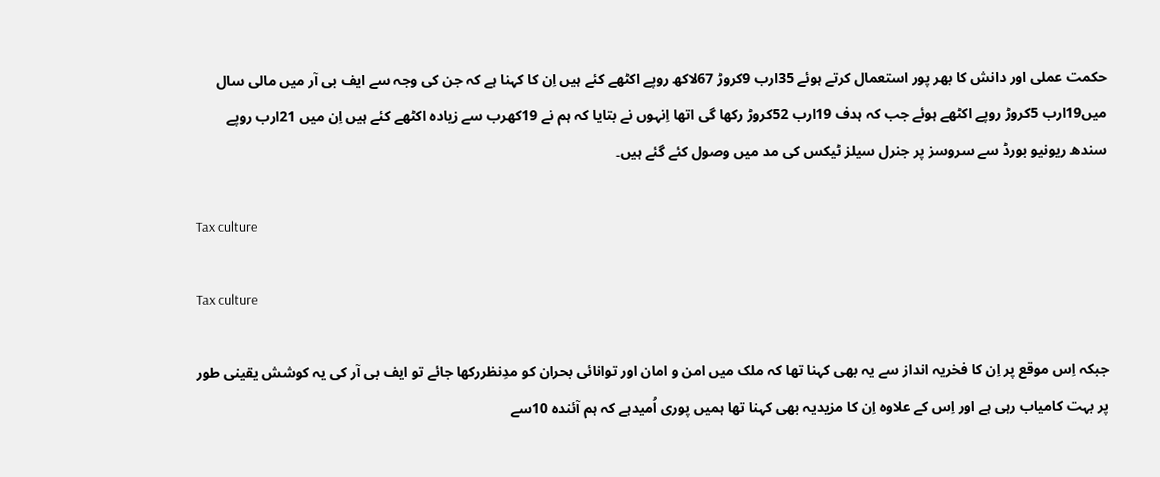حکمت عملی اور دانش کا بھر پور استعمال کرتے ہوئے 35ارب 9کروڑ 67لاکھ روپے اکٹھے کئے ہیں اِن کا کہنا ہے کہ جن کی وجہ سے ایف بی آر میں مالی سال میں19ارب 5کروڑ روپے اکٹھے ہوئے جب کہ ہدف 19ارب 52کروڑ رکھا گی اتھا اِنہوں نے بتایا کہ ہم نے 19کھرب سے زیادہ اکٹھے کئے ہیں اِن میں 21ارب روپے سندھ ریونیو بورڈ سے سروسز پر جنرل سیلز ٹیکس کی مد میں وصول کئے گئے ہیں۔

Tax culture

Tax culture

جبکہ اِس موقع پر اِن کا فخریہ انداز سے یہ بھی کہنا تھا کہ ملک میں امن و امان اور توانائی بحران کو مدِنظررکھا جائے تو ایف بی آر کی یہ کوشش یقینی طور پر بہت کامیاب رہی ہے اور اِس کے علاوہ اِن کا مزیدیہ بھی کہنا تھا ہمیں پوری اُمیدہے کہ ہم آئندہ 10سے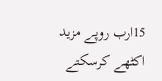15ارب روپے مزید اکٹھے کرسکتے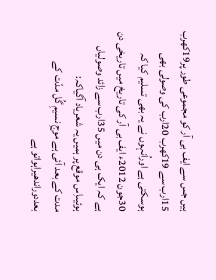ہیں جس سے ایف بی آر کو مجموعی طور پر19کھرب 15ارب سے 19کھرب 20ارب کی وصولی بھی ہوسکتی ہے اوراُنہوں نے یہ بھی تسلیم کیا کہ 30جون 2012ء ایف بی آر کی تاریخ میں تاریخی دن ہے کہ ایک ہی دن میں 35ارب سے زائد وصولیاں ہوئیںاِس موقع پر ہمیں یہ شعریاد آگیاکہ:
مدت کے بعد آئی ہے موجِ نسیمِ گُل مدّت کے بعددوراندھیراہواتو ہے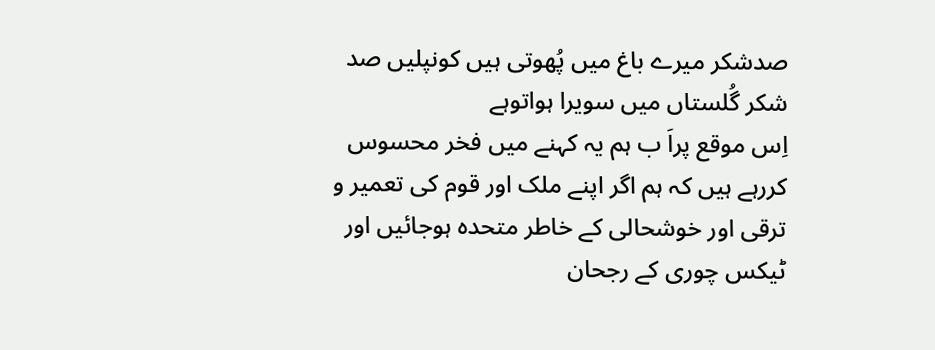صدشکر میرے باغ میں پُھوتی ہیں کونپلیں صد شکر گُلستاں میں سویرا ہواتوہے
اِس موقع پراَ ب ہم یہ کہنے میں فخر محسوس کررہے ہیں کہ ہم اگر اپنے ملک اور قوم کی تعمیر و ترقی اور خوشحالی کے خاطر متحدہ ہوجائیں اور ٹیکس چوری کے رجحان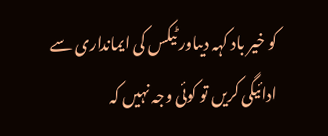کو خیر باد کہہ دیںاور ٹیکس کی ایمانداری سے ادائیگی کریں تو کوئی وجہ نہیں کہ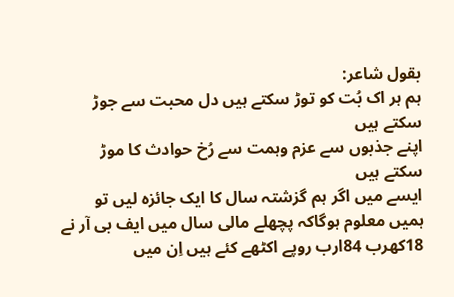بقول شاعر:
ہم ہر اک بُت کو توڑ سکتے ہیں دل محبت سے جوڑ سکتے ہیں
اپنے جذبوں سے عزم وہمت سے رُخ حوادث کا موڑ سکتے ہیں
ایسے میں اگر ہم گزشتہ سال کا ایک جائزہ لیں تو ہمیں معلوم ہوگاکہ پچھلے مالی سال میں ایف بی آر نے 18کھرب 84ارب روپے اکٹھے کئے ہیں اِن میں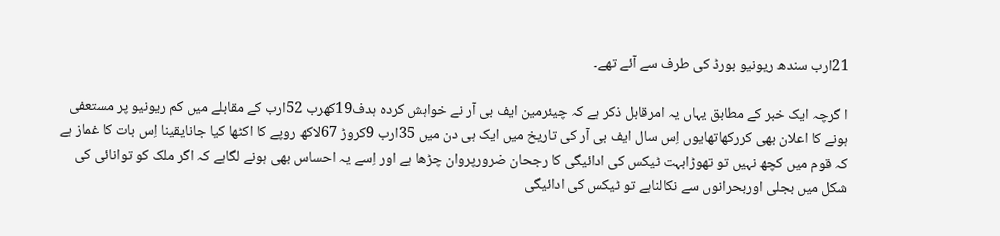21ارب سندھ ریونیو بورڈ کی طرف سے آئے تھے۔

ا گرچہ ایک خبر کے مطابق یہاں یہ امرقابل ذکر ہے کہ چیئرمین ایف بی آر نے خواہش کردہ ہدف19کھرب 52ارب کے مقابلے میں کم ریونیو پر مستعفی ہونے کا اعلان بھی کررکھاتھایوں اِس سال ایف بی آر کی تاریخ میں ایک ہی دن میں 35ارب 9کروڑ 67لاکھ روپے کا اکٹھا کیا جانایقینا اِس بات کا غماز ہے کہ قوم میں کچھ نہیں تو تھوڑابہت ٹیکس کی ادائیگی کا رجحان ضرورپروان چڑھا ہے اور اِسے یہ احساس بھی ہونے لگاہے کہ اگر ملک کو توانائی کی شکل میں بجلی اوربحرانوں سے نکالناہے تو ٹیکس کی ادائیگی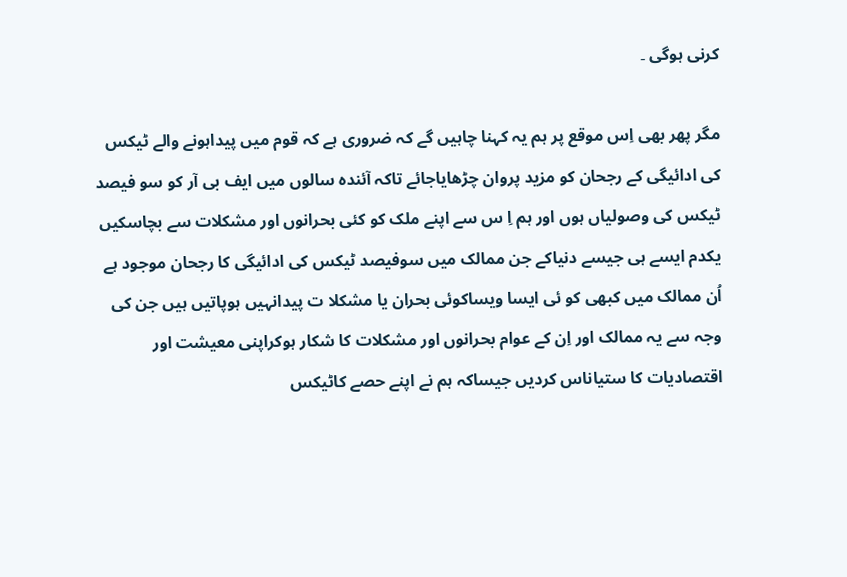کرنی ہوگی ۔

مگر پھر بھی اِس موقع پر ہم یہ کہنا چاہیں گے کہ ضروری ہے کہ قوم میں پیداہونے والے ٹیکس کی ادائیگی کے رجحان کو مزید پروان چڑھایاجائے تاکہ آئندہ سالوں میں ایف بی آر کو سو فیصد ٹیکس کی وصولیاں ہوں اور ہم اِ س سے اپنے ملک کو کئی بحرانوں اور مشکلات سے بچاسکیں یکدم ایسے ہی جیسے دنیاکے جن ممالک میں سوفیصد ٹیکس کی ادائیگی کا رجحان موجود ہے اُن ممالک میں کبھی کو ئی ایسا ویساکوئی بحران یا مشکلا ت پیدانہیں ہوپاتیں ہیں جن کی وجہ سے یہ ممالک اور اِن کے عوام بحرانوں اور مشکلات کا شکار ہوکراپنی معیشت اور اقتصادیات کا ستیاناس کردیں جیساکہ ہم نے اپنے حصے کاٹیکس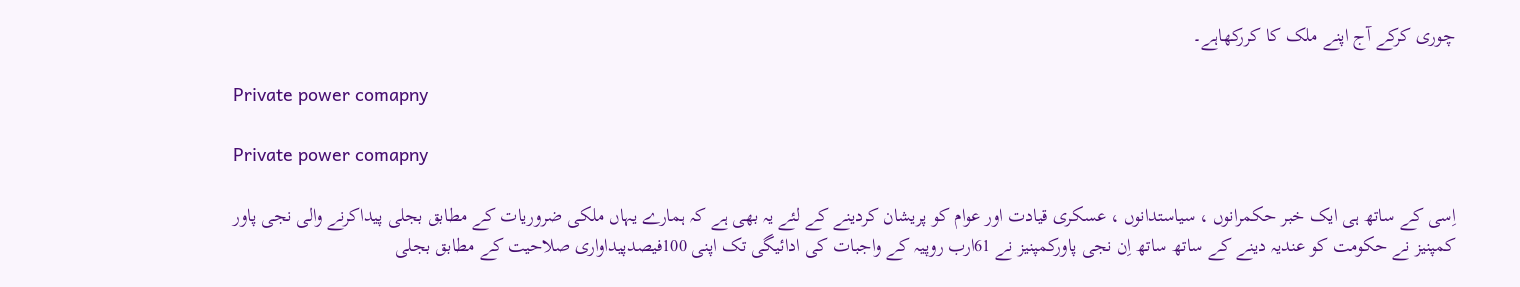چوری کرکے آج اپنے ملک کا کررکھاہے۔

Private power comapny

Private power comapny

اِسی کے ساتھ ہی ایک خبر حکمرانوں ، سیاستدانوں ، عسکری قیادت اور عوام کو پریشان کردینے کے لئے یہ بھی ہے کہ ہمارے یہاں ملکی ضروریات کے مطابق بجلی پیداکرنے والی نجی پاور کمپنیز نے حکومت کو عندیہ دینے کے ساتھ ساتھ اِن نجی پاورکمپنیز نے 61ارب روپیہ کے واجبات کی ادائیگی تک اپنی 100فیصدپیداواری صلاحیت کے مطابق بجلی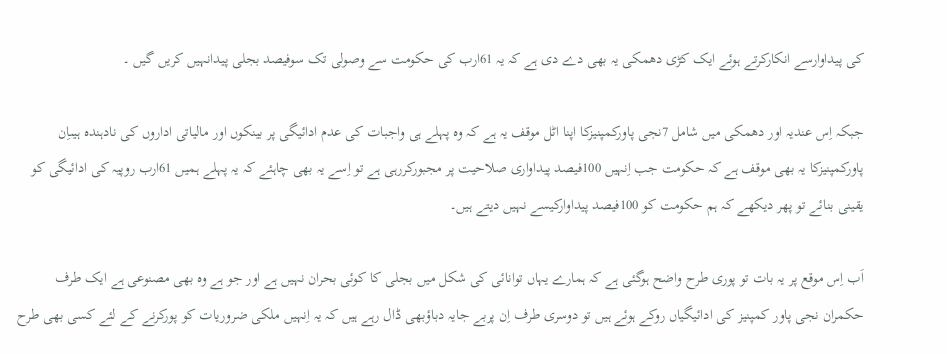کی پیداوارسے انکارکرتے ہوئے ایک کڑی دھمکی یہ بھی دے دی ہے کہ یہ 61ارب کی حکومت سے وصولی تک سوفیصد بجلی پیدانہیں کریں گیں ۔

جبکہ اِس عندیہ اور دھمکی میں شامل 7نجی پاورکمپنیزکا اپنا اٹل موقف یہ ہے کہ وہ پہلے ہی واجبات کی عدم ادائیگی پر بینکوں اور مالیاتی اداروں کی نادہندہ ہیںاِن پاورکمپنیزکا یہ بھی موقف ہے کہ حکومت جب اِنہیں 100فیصد پیداواری صلاحیت پر مجبورکررہی ہے تو اِسے یہ بھی چاہئے کہ یہ پہلے ہمیں 61ارب روپیہ کی ادائیگی کو یقینی بنائے تو پھر دیکھے کہ ہم حکومت کو 100فیصد پیداوارکیسے نہیں دیتے ہیں۔

اَب اِس موقع پر یہ بات تو پوری طرح واضح ہوگئی ہے کہ ہمارے یہاں توانائی کی شکل میں بجلی کا کوئی بحران نہیں ہے اور جو ہے وہ بھی مصنوعی ہے ایک طرف حکمران نجی پاور کمپنیز کی ادائیگیاں روکے ہوئے ہیں تو دوسری طرف اِن پربے جایہ دباؤبھی ڈال رہے ہیں کہ یہ اِنہیں ملکی ضروریات کو پورکرنے کے لئے کسی بھی طرح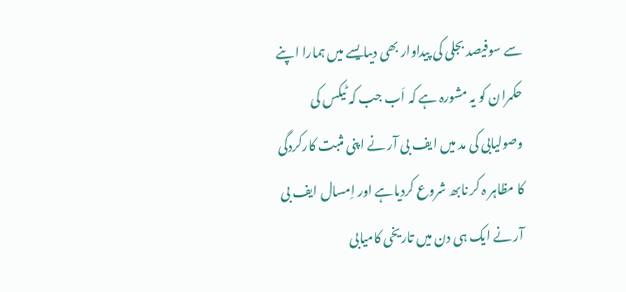سے سوفیصد بجلی کی پیداوار بھی دیںایسے میں ہمارا اپنے حکمران کو یہ مشورہ ہے کہ اَب جب کہ ٹیکس کی وصولیابی کی مد میں ایف بی آر نے اپنی مثبت کارکردگی کا مظاہر ہ کر نابھ شروع کردیاہے اور اِمسال ایف بی آر نے ایک ہی دن میں تاریخی کامیابی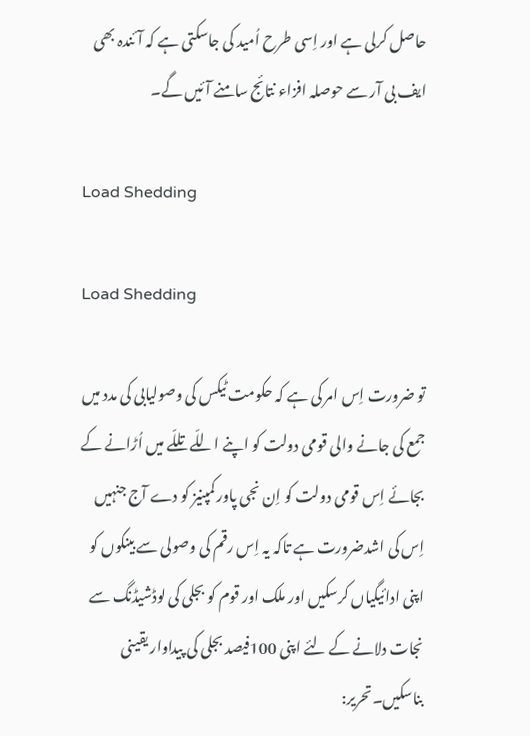حاصل کرلی ہے اور اِسی طرح اُمید کی جاسکتی ہے کہ آئندہ بھی ایف بی آر سے حوصلہ افزاء نتائج سامنے آئیں گے۔

Load Shedding

Load Shedding

تو ضرورت اِس امر کی ہے کہ حکومت ٹیکس کی وصولیابی کی مدد میں جمع کی جانے والی قومی دولت کو اپنے اللّے تللّے میں اُڑانے کے بجائے اِس قومی دولت کو اِن نجی پاور کمپنیز کو دے آج جنہیں اِس کی اشدضرورت ہے تاکہ یہ اِس رقم کی وصولی سے بینکوں کو اپنی ادائیگیاں کرسکیں اور ملک اور قوم کو بجلی کی لوڈشیڈنگ سے نجات دلانے کے لئے اپنی 100فیصد بجلی کی پیداوار یقینی بناسکیں۔تحریر: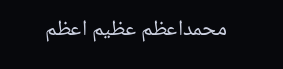محمداعظم عظیم اعظم